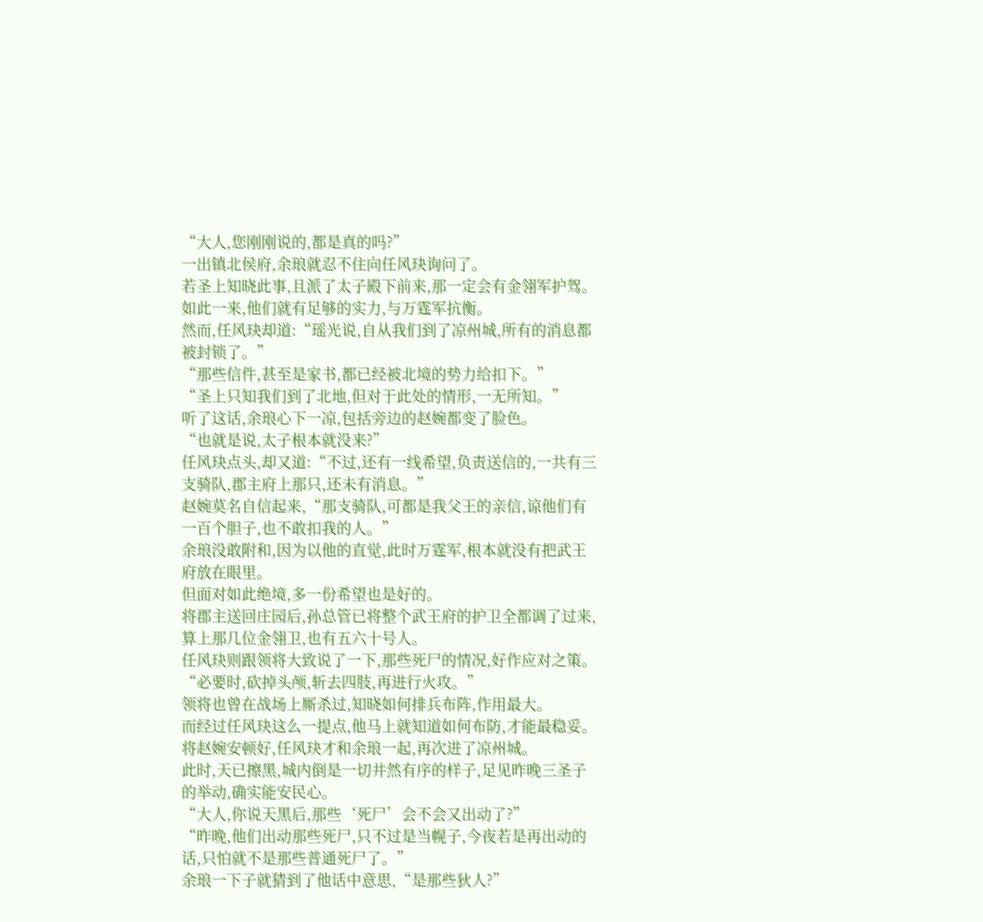“大人,您刚刚说的,都是真的吗?”
一出镇北侯府,余琅就忍不住向任风玦询问了。
若圣上知晓此事,且派了太子殿下前来,那一定会有金翎军护驾。
如此一来,他们就有足够的实力,与万霆军抗衡。
然而,任风玦却道:“瑶光说,自从我们到了凉州城,所有的消息都被封锁了。”
“那些信件,甚至是家书,都已经被北境的势力给扣下。”
“圣上只知我们到了北地,但对于此处的情形,一无所知。”
听了这话,余琅心下一凉,包括旁边的赵婉都变了脸色。
“也就是说,太子根本就没来?”
任风玦点头,却又道:“不过,还有一线希望,负责送信的,一共有三支骑队,郡主府上那只,还未有消息。”
赵婉莫名自信起来,“那支骑队,可都是我父王的亲信,谅他们有一百个胆子,也不敢扣我的人。”
余琅没敢附和,因为以他的直觉,此时万霆军,根本就没有把武王府放在眼里。
但面对如此绝境,多一份希望也是好的。
将郡主送回庄园后,孙总管已将整个武王府的护卫全都调了过来,算上那几位金翎卫,也有五六十号人。
任风玦则跟领将大致说了一下,那些死尸的情况,好作应对之策。
“必要时,砍掉头颅,斩去四肢,再进行火攻。”
领将也曾在战场上厮杀过,知晓如何排兵布阵,作用最大。
而经过任风玦这么一提点,他马上就知道如何布防,才能最稳妥。
将赵婉安顿好,任风玦才和余琅一起,再次进了凉州城。
此时,天已擦黑,城内倒是一切井然有序的样子,足见昨晚三圣子的举动,确实能安民心。
“大人,你说天黑后,那些‘死尸’会不会又出动了?”
“昨晚,他们出动那些死尸,只不过是当幌子,今夜若是再出动的话,只怕就不是那些普通死尸了。”
余琅一下子就猜到了他话中意思,“是那些狄人?”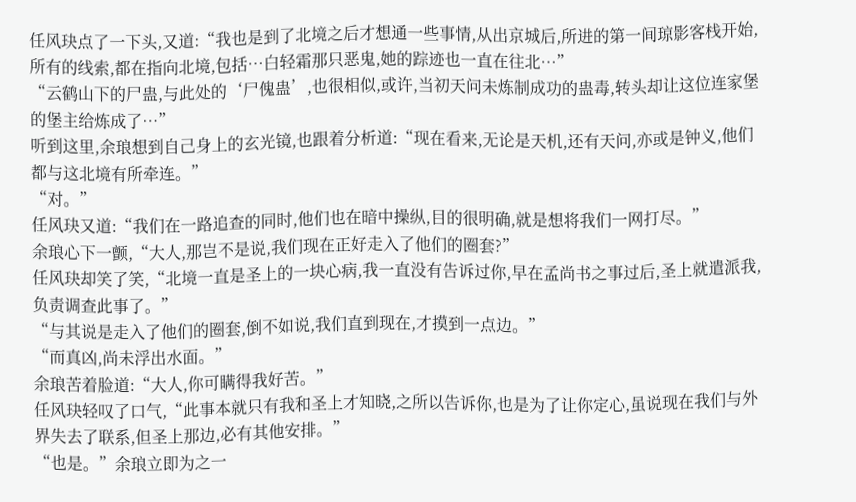任风玦点了一下头,又道:“我也是到了北境之后才想通一些事情,从出京城后,所进的第一间琼影客栈开始,所有的线索,都在指向北境,包括…白轻霜那只恶鬼,她的踪迹也一直在往北…”
“云鹤山下的尸蛊,与此处的‘尸傀蛊’,也很相似,或许,当初天问未炼制成功的蛊毒,转头却让这位连家堡的堡主给炼成了…”
听到这里,余琅想到自己身上的玄光镜,也跟着分析道:“现在看来,无论是天机,还有天问,亦或是钟义,他们都与这北境有所牵连。”
“对。”
任风玦又道:“我们在一路追查的同时,他们也在暗中操纵,目的很明确,就是想将我们一网打尽。”
余琅心下一颤,“大人,那岂不是说,我们现在正好走入了他们的圈套?”
任风玦却笑了笑,“北境一直是圣上的一块心病,我一直没有告诉过你,早在孟尚书之事过后,圣上就遣派我,负责调查此事了。”
“与其说是走入了他们的圈套,倒不如说,我们直到现在,才摸到一点边。”
“而真凶,尚未浮出水面。”
余琅苦着脸道:“大人,你可瞒得我好苦。”
任风玦轻叹了口气,“此事本就只有我和圣上才知晓,之所以告诉你,也是为了让你定心,虽说现在我们与外界失去了联系,但圣上那边,必有其他安排。”
“也是。”余琅立即为之一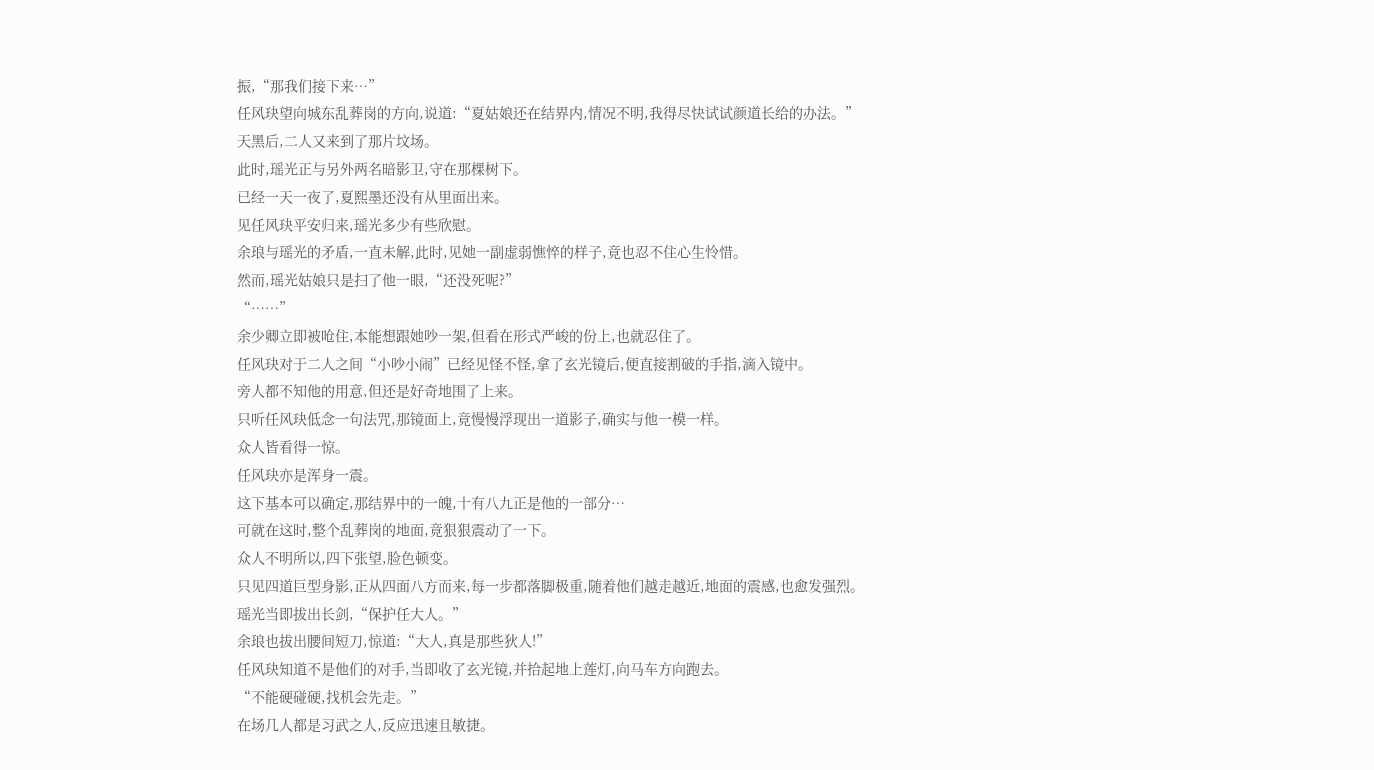振,“那我们接下来…”
任风玦望向城东乱葬岗的方向,说道:“夏姑娘还在结界内,情况不明,我得尽快试试颜道长给的办法。”
天黑后,二人又来到了那片坟场。
此时,瑶光正与另外两名暗影卫,守在那棵树下。
已经一天一夜了,夏熙墨还没有从里面出来。
见任风玦平安归来,瑶光多少有些欣慰。
余琅与瑶光的矛盾,一直未解,此时,见她一副虚弱憔悴的样子,竟也忍不住心生怜惜。
然而,瑶光姑娘只是扫了他一眼,“还没死呢?”
“……”
余少卿立即被呛住,本能想跟她吵一架,但看在形式严峻的份上,也就忍住了。
任风玦对于二人之间“小吵小闹”已经见怪不怪,拿了玄光镜后,便直接割破的手指,滴入镜中。
旁人都不知他的用意,但还是好奇地围了上来。
只听任风玦低念一句法咒,那镜面上,竟慢慢浮现出一道影子,确实与他一模一样。
众人皆看得一惊。
任风玦亦是浑身一震。
这下基本可以确定,那结界中的一魄,十有八九正是他的一部分…
可就在这时,整个乱葬岗的地面,竟狠狠震动了一下。
众人不明所以,四下张望,脸色顿变。
只见四道巨型身影,正从四面八方而来,每一步都落脚极重,随着他们越走越近,地面的震感,也愈发强烈。
瑶光当即拔出长剑,“保护任大人。”
余琅也拔出腰间短刀,惊道:“大人,真是那些狄人!”
任风玦知道不是他们的对手,当即收了玄光镜,并拾起地上莲灯,向马车方向跑去。
“不能硬碰硬,找机会先走。”
在场几人都是习武之人,反应迅速且敏捷。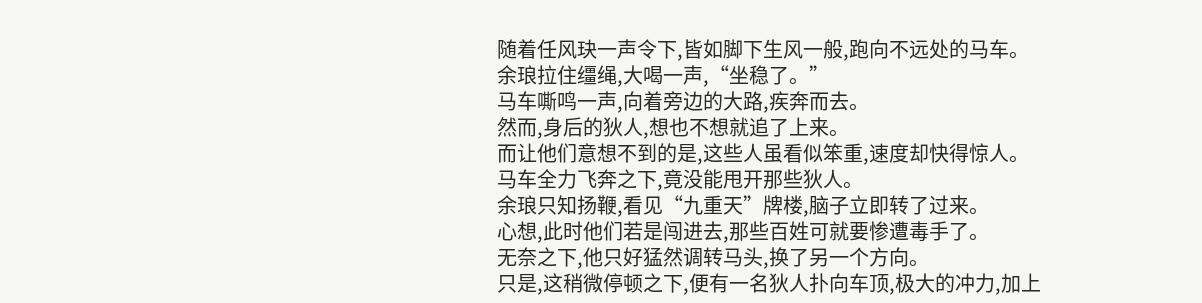随着任风玦一声令下,皆如脚下生风一般,跑向不远处的马车。
余琅拉住缰绳,大喝一声,“坐稳了。”
马车嘶鸣一声,向着旁边的大路,疾奔而去。
然而,身后的狄人,想也不想就追了上来。
而让他们意想不到的是,这些人虽看似笨重,速度却快得惊人。
马车全力飞奔之下,竟没能甩开那些狄人。
余琅只知扬鞭,看见“九重天”牌楼,脑子立即转了过来。
心想,此时他们若是闯进去,那些百姓可就要惨遭毒手了。
无奈之下,他只好猛然调转马头,换了另一个方向。
只是,这稍微停顿之下,便有一名狄人扑向车顶,极大的冲力,加上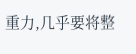重力,几乎要将整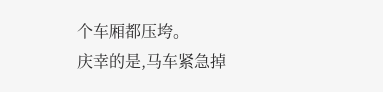个车厢都压垮。
庆幸的是,马车紧急掉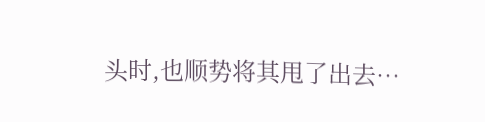头时,也顺势将其甩了出去…